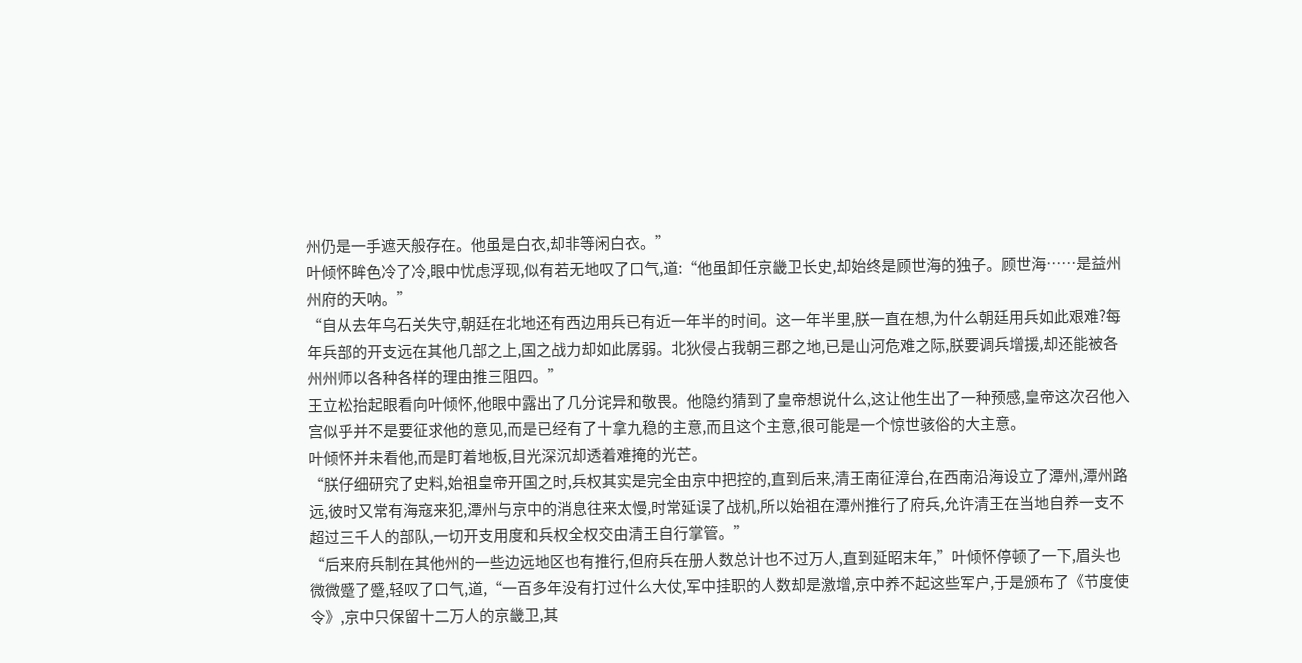州仍是一手遮天般存在。他虽是白衣,却非等闲白衣。”
叶倾怀眸色冷了冷,眼中忧虑浮现,似有若无地叹了口气,道:“他虽卸任京畿卫长史,却始终是顾世海的独子。顾世海……是益州州府的天呐。”
“自从去年乌石关失守,朝廷在北地还有西边用兵已有近一年半的时间。这一年半里,朕一直在想,为什么朝廷用兵如此艰难?每年兵部的开支远在其他几部之上,国之战力却如此孱弱。北狄侵占我朝三郡之地,已是山河危难之际,朕要调兵增援,却还能被各州州师以各种各样的理由推三阻四。”
王立松抬起眼看向叶倾怀,他眼中露出了几分诧异和敬畏。他隐约猜到了皇帝想说什么,这让他生出了一种预感,皇帝这次召他入宫似乎并不是要征求他的意见,而是已经有了十拿九稳的主意,而且这个主意,很可能是一个惊世骇俗的大主意。
叶倾怀并未看他,而是盯着地板,目光深沉却透着难掩的光芒。
“朕仔细研究了史料,始祖皇帝开国之时,兵权其实是完全由京中把控的,直到后来,清王南征漳台,在西南沿海设立了潭州,潭州路远,彼时又常有海寇来犯,潭州与京中的消息往来太慢,时常延误了战机,所以始祖在潭州推行了府兵,允许清王在当地自养一支不超过三千人的部队,一切开支用度和兵权全权交由清王自行掌管。”
“后来府兵制在其他州的一些边远地区也有推行,但府兵在册人数总计也不过万人,直到延昭末年,”叶倾怀停顿了一下,眉头也微微蹙了蹙,轻叹了口气,道,“一百多年没有打过什么大仗,军中挂职的人数却是激增,京中养不起这些军户,于是颁布了《节度使令》,京中只保留十二万人的京畿卫,其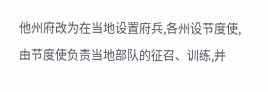他州府改为在当地设置府兵,各州设节度使,由节度使负责当地部队的征召、训练,并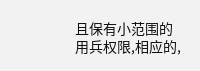且保有小范围的用兵权限,相应的,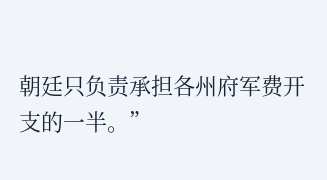朝廷只负责承担各州府军费开支的一半。”